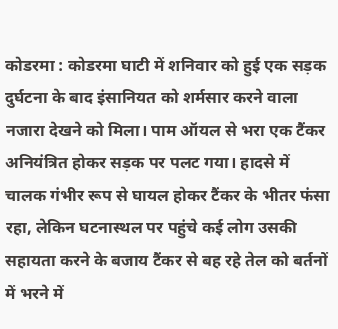कोडरमा : कोडरमा घाटी में शनिवार को हुई एक सड़क दुर्घटना के बाद इंसानियत को शर्मसार करने वाला नजारा देखने को मिला। पाम ऑयल से भरा एक टैंकर अनियंत्रित होकर सड़क पर पलट गया। हादसे में चालक गंभीर रूप से घायल होकर टैंकर के भीतर फंसा रहा, लेकिन घटनास्थल पर पहुंचे कई लोग उसकी सहायता करने के बजाय टैंकर से बह रहे तेल को बर्तनों में भरने में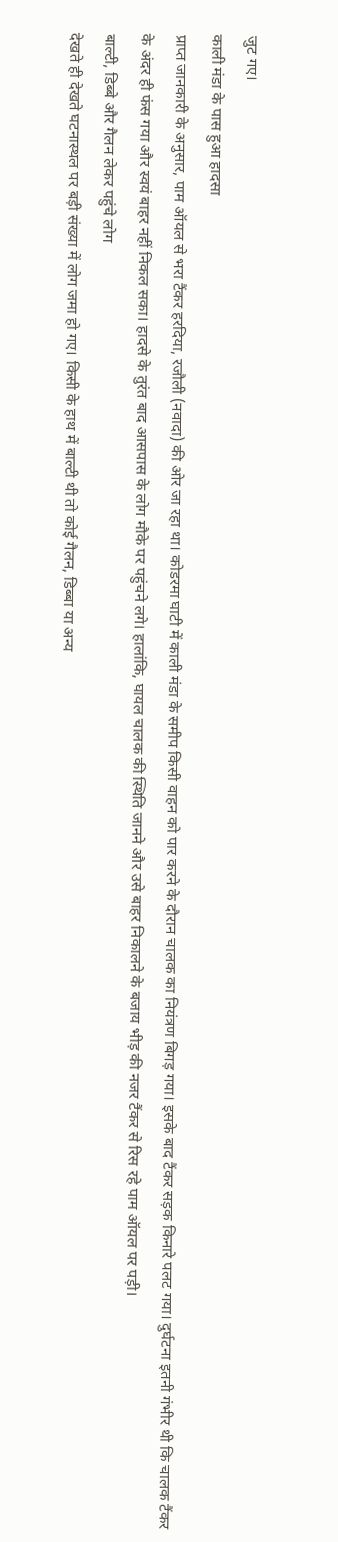जुट गए।
काली मंडा के पास हुआ हादसा
प्राप्त जानकारी के अनुसार, पाम ऑयल से भरा टैंकर हरदिया, रजौली (नवादा) की ओर जा रहा था। कोडरमा घाटी में काली मंडा के समीप किसी वाहन को पार करने के दौरान चालक का नियंत्रण बिगड़ गया। इसके बाद टैंकर सड़क किनारे पलट गया। दुर्घटना इतनी गंभीर थी कि चालक टैंकर के अंदर ही फंस गया और स्वयं बाहर नहीं निकल सका। हादसे के तुरंत बाद आसपास के लोग मौके पर पहुंचने लगे। हालांकि, घायल चालक की स्थिति जानने और उसे बाहर निकालने के बजाय भीड़ की नजर टैंकर से रिस रहे पाम ऑयल पर पड़ी।
बाल्टी, डिब्बे और गैलन लेकर पहुंचे लोग
देखते ही देखते घटनास्थल पर बड़ी संख्या में लोग जमा हो गए। किसी के हाथ में बाल्टी थी तो कोई गैलन, डिब्बा या अन्य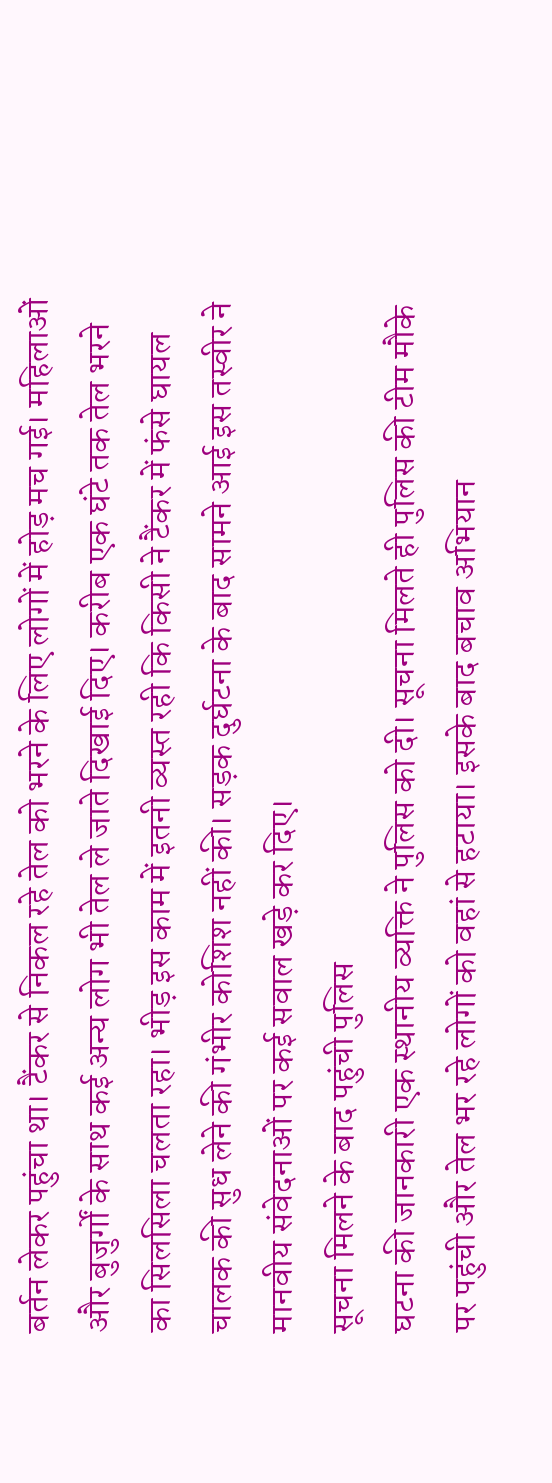बर्तन लेकर पहुंचा था। टैंकर से निकल रहे तेल को भरने के लिए लोगों में होड़ मच गई। महिलाओं और बुजुर्गों के साथ कई अन्य लोग भी तेल ले जाते दिखाई दिए। करीब एक घंटे तक तेल भरने का सिलसिला चलता रहा। भीड़ इस काम में इतनी व्यस्त रही कि किसी ने टैंकर में फंसे घायल चालक की सुध लेने की गंभीर कोशिश नहीं की। सड़क दुर्घटना के बाद सामने आई इस तस्वीर ने मानवीय संवेदनाओं पर कई सवाल खड़े कर दिए।
सूचना मिलने के बाद पहुंची पुलिस
घटना की जानकारी एक स्थानीय व्यक्ति ने पुलिस को दी। सूचना मिलते ही पुलिस की टीम मौके पर पहुंची और तेल भर रहे लोगों को वहां से हटाया। इसके बाद बचाव अभियान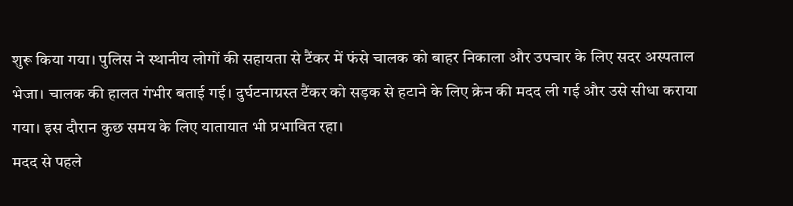शुरू किया गया। पुलिस ने स्थानीय लोगों की सहायता से टैंकर में फंसे चालक को बाहर निकाला और उपचार के लिए सदर अस्पताल भेजा। चालक की हालत गंभीर बताई गई। दुर्घटनाग्रस्त टैंकर को सड़क से हटाने के लिए क्रेन की मदद ली गई और उसे सीधा कराया गया। इस दौरान कुछ समय के लिए यातायात भी प्रभावित रहा।
मदद से पहले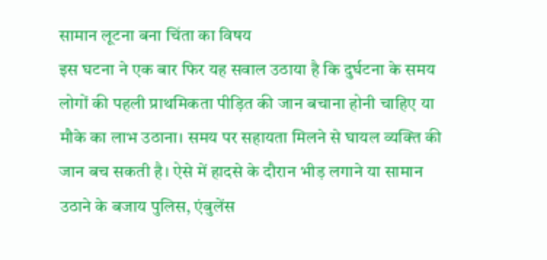सामान लूटना बना चिंता का विषय
इस घटना ने एक बार फिर यह सवाल उठाया है कि दुर्घटना के समय लोगों की पहली प्राथमिकता पीड़ित की जान बचाना होनी चाहिए या मौके का लाभ उठाना। समय पर सहायता मिलने से घायल व्यक्ति की जान बच सकती है। ऐसे में हादसे के दौरान भीड़ लगाने या सामान उठाने के बजाय पुलिस, एंबुलेंस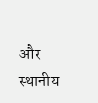और स्थानीय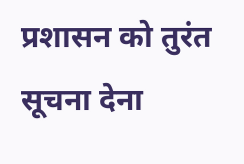प्रशासन को तुरंत सूचना देना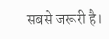सबसे जरूरी है।